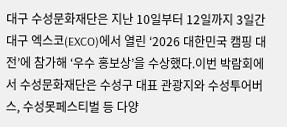대구 수성문화재단은 지난 10일부터 12일까지 3일간 대구 엑스코(EXCO)에서 열린 ‘2026 대한민국 캠핑 대전’에 참가해 ‘우수 홍보상’을 수상했다.이번 박람회에서 수성문화재단은 수성구 대표 관광지와 수성투어버스, 수성못페스티벌 등 다양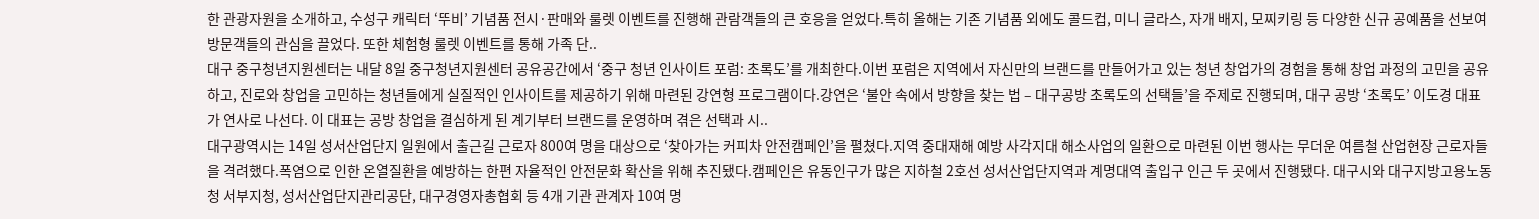한 관광자원을 소개하고, 수성구 캐릭터 ‘뚜비’ 기념품 전시·판매와 룰렛 이벤트를 진행해 관람객들의 큰 호응을 얻었다.특히 올해는 기존 기념품 외에도 콜드컵, 미니 글라스, 자개 배지, 모찌키링 등 다양한 신규 공예품을 선보여 방문객들의 관심을 끌었다. 또한 체험형 룰렛 이벤트를 통해 가족 단..
대구 중구청년지원센터는 내달 8일 중구청년지원센터 공유공간에서 ‘중구 청년 인사이트 포럼: 초록도’를 개최한다.이번 포럼은 지역에서 자신만의 브랜드를 만들어가고 있는 청년 창업가의 경험을 통해 창업 과정의 고민을 공유하고, 진로와 창업을 고민하는 청년들에게 실질적인 인사이트를 제공하기 위해 마련된 강연형 프로그램이다.강연은 ‘불안 속에서 방향을 찾는 법 – 대구공방 초록도의 선택들’을 주제로 진행되며, 대구 공방 ‘초록도’ 이도경 대표가 연사로 나선다. 이 대표는 공방 창업을 결심하게 된 계기부터 브랜드를 운영하며 겪은 선택과 시..
대구광역시는 14일 성서산업단지 일원에서 출근길 근로자 800여 명을 대상으로 ‘찾아가는 커피차 안전캠페인’을 펼쳤다.지역 중대재해 예방 사각지대 해소사업의 일환으로 마련된 이번 행사는 무더운 여름철 산업현장 근로자들을 격려했다.폭염으로 인한 온열질환을 예방하는 한편 자율적인 안전문화 확산을 위해 추진됐다.캠페인은 유동인구가 많은 지하철 2호선 성서산업단지역과 계명대역 출입구 인근 두 곳에서 진행됐다. 대구시와 대구지방고용노동청 서부지청, 성서산업단지관리공단, 대구경영자총협회 등 4개 기관 관계자 10여 명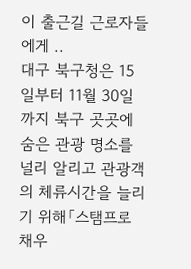이 출근길 근로자들에게 ..
대구 북구청은 15일부터 11월 30일까지 북구 곳곳에 숨은 관광 명소를 널리 알리고 관광객의 체류시간을 늘리기 위해「스탬프로 채우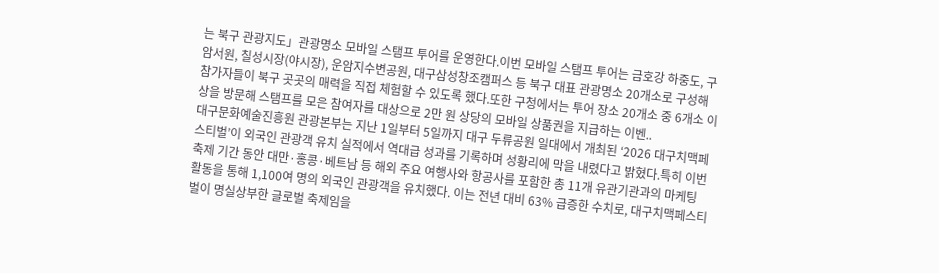는 북구 관광지도」관광명소 모바일 스탬프 투어를 운영한다.이번 모바일 스탬프 투어는 금호강 하중도, 구암서원, 칠성시장(야시장), 운암지수변공원, 대구삼성창조캠퍼스 등 북구 대표 관광명소 20개소로 구성해 참가자들이 북구 곳곳의 매력을 직접 체험할 수 있도록 했다.또한 구청에서는 투어 장소 20개소 중 6개소 이상을 방문해 스탬프를 모은 참여자를 대상으로 2만 원 상당의 모바일 상품권을 지급하는 이벤..
대구문화예술진흥원 관광본부는 지난 1일부터 5일까지 대구 두류공원 일대에서 개최된 ‘2026 대구치맥페스티벌’이 외국인 관광객 유치 실적에서 역대급 성과를 기록하며 성황리에 막을 내렸다고 밝혔다.특히 이번 축제 기간 동안 대만·홍콩·베트남 등 해외 주요 여행사와 항공사를 포함한 총 11개 유관기관과의 마케팅 활동을 통해 1,100여 명의 외국인 관광객을 유치했다. 이는 전년 대비 63% 급증한 수치로, 대구치맥페스티벌이 명실상부한 글로벌 축제임을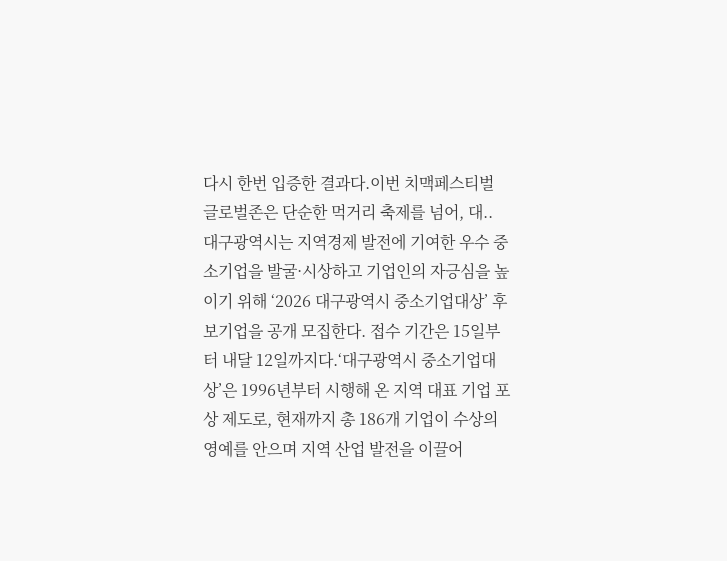다시 한번 입증한 결과다.이번 치맥페스티벌 글로벌존은 단순한 먹거리 축제를 넘어, 대..
대구광역시는 지역경제 발전에 기여한 우수 중소기업을 발굴·시상하고 기업인의 자긍심을 높이기 위해 ‘2026 대구광역시 중소기업대상’ 후보기업을 공개 모집한다. 접수 기간은 15일부터 내달 12일까지다.‘대구광역시 중소기업대상’은 1996년부터 시행해 온 지역 대표 기업 포상 제도로, 현재까지 총 186개 기업이 수상의 영예를 안으며 지역 산업 발전을 이끌어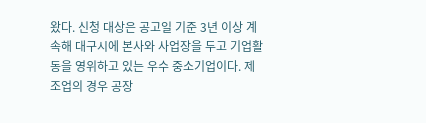왔다. 신청 대상은 공고일 기준 3년 이상 계속해 대구시에 본사와 사업장을 두고 기업활동을 영위하고 있는 우수 중소기업이다. 제조업의 경우 공장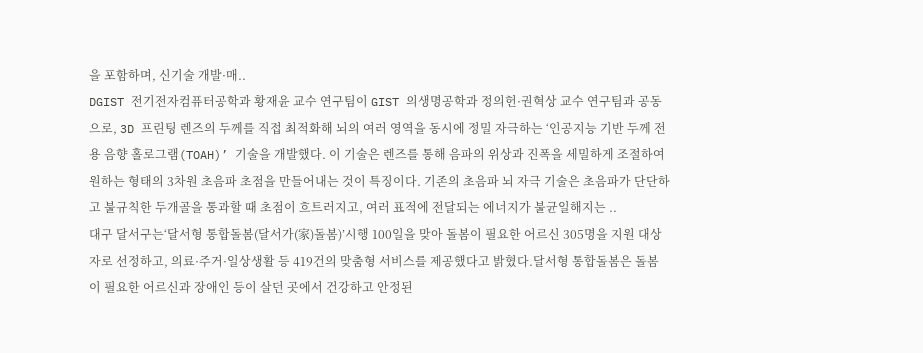을 포함하며, 신기술 개발·매..
DGIST 전기전자컴퓨터공학과 황재윤 교수 연구팀이 GIST 의생명공학과 정의헌·권혁상 교수 연구팀과 공동으로, 3D 프린팅 렌즈의 두께를 직접 최적화해 뇌의 여러 영역을 동시에 정밀 자극하는 ‘인공지능 기반 두께 전용 음향 홀로그램(TOAH)’ 기술을 개발했다. 이 기술은 렌즈를 통해 음파의 위상과 진폭을 세밀하게 조절하여 원하는 형태의 3차원 초음파 초점을 만들어내는 것이 특징이다. 기존의 초음파 뇌 자극 기술은 초음파가 단단하고 불규칙한 두개골을 통과할 때 초점이 흐트러지고, 여러 표적에 전달되는 에너지가 불균일해지는 ..
대구 달서구는‘달서형 통합돌봄(달서가(家)돌봄)’시행 100일을 맞아 돌봄이 필요한 어르신 305명을 지원 대상자로 선정하고, 의료·주거·일상생활 등 419건의 맞춤형 서비스를 제공했다고 밝혔다.달서형 통합돌봄은 돌봄이 필요한 어르신과 장애인 등이 살던 곳에서 건강하고 안정된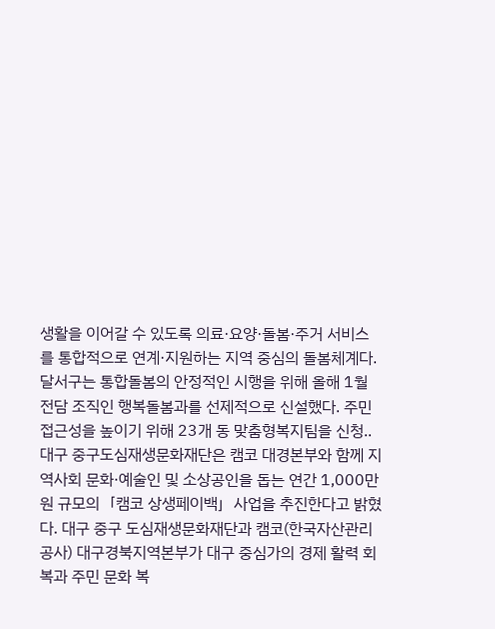생활을 이어갈 수 있도록 의료·요양·돌봄·주거 서비스를 통합적으로 연계·지원하는 지역 중심의 돌봄체계다.달서구는 통합돌봄의 안정적인 시행을 위해 올해 1월 전담 조직인 행복돌봄과를 선제적으로 신설했다. 주민 접근성을 높이기 위해 23개 동 맞춤형복지팀을 신청..
대구 중구도심재생문화재단은 캠코 대경본부와 함께 지역사회 문화·예술인 및 소상공인을 돕는 연간 1,000만원 규모의「캠코 상생페이백」사업을 추진한다고 밝혔다. 대구 중구 도심재생문화재단과 캠코(한국자산관리공사) 대구경북지역본부가 대구 중심가의 경제 활력 회복과 주민 문화 복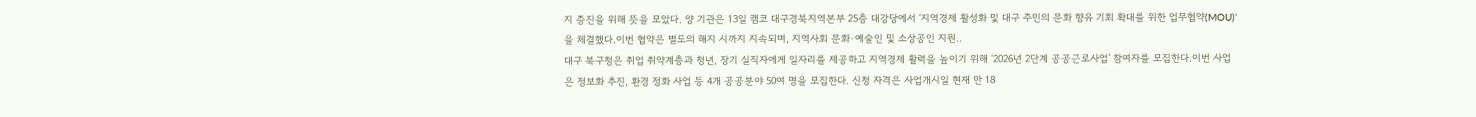지 증진을 위해 뜻을 모았다. 양 기관은 13일 캠코 대구경북지역본부 25층 대강당에서 ‘지역경제 활성화 및 대구 주민의 문화 향유 기회 확대를 위한 업무협약(MOU)’을 체결했다.이번 협약은 별도의 해지 시까지 지속되며, 지역사회 문화·예술인 및 소상공인 지원..
대구 북구청은 취업 취약계층과 청년, 장기 실직자에게 일자리를 제공하고 지역경제 활력을 높이기 위해 ‘2026년 2단계 공공근로사업’ 참여자를 모집한다.이번 사업은 정보화 추진, 환경 정화 사업 등 4개 공공분야 50여 명을 모집한다. 신청 자격은 사업개시일 현재 만 18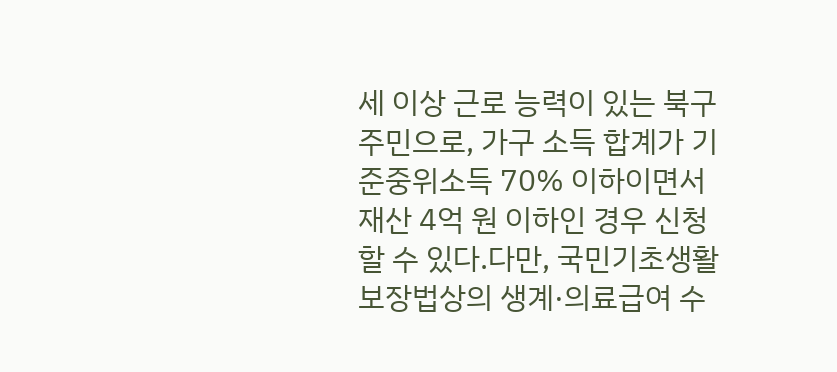세 이상 근로 능력이 있는 북구 주민으로, 가구 소득 합계가 기준중위소득 70% 이하이면서 재산 4억 원 이하인 경우 신청할 수 있다.다만, 국민기초생활보장법상의 생계·의료급여 수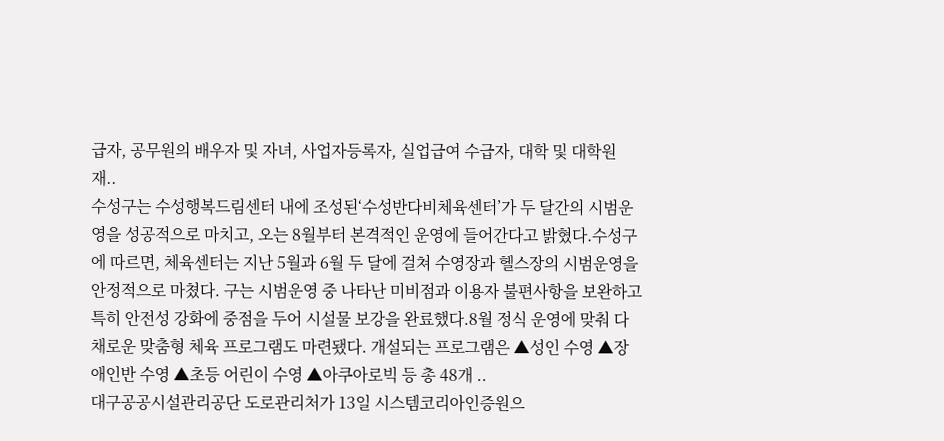급자, 공무원의 배우자 및 자녀, 사업자등록자, 실업급여 수급자, 대학 및 대학원 재..
수성구는 수성행복드림센터 내에 조성된‘수성반다비체육센터’가 두 달간의 시범운영을 성공적으로 마치고, 오는 8월부터 본격적인 운영에 들어간다고 밝혔다.수성구에 따르면, 체육센터는 지난 5월과 6월 두 달에 걸쳐 수영장과 헬스장의 시범운영을 안정적으로 마쳤다. 구는 시범운영 중 나타난 미비점과 이용자 불편사항을 보완하고 특히 안전성 강화에 중점을 두어 시설물 보강을 완료했다.8월 정식 운영에 맞춰 다채로운 맞춤형 체육 프로그램도 마련됐다. 개설되는 프로그램은 ▲성인 수영 ▲장애인반 수영 ▲초등 어린이 수영 ▲아쿠아로빅 등 총 48개 ..
대구공공시설관리공단 도로관리처가 13일 시스템코리아인증원으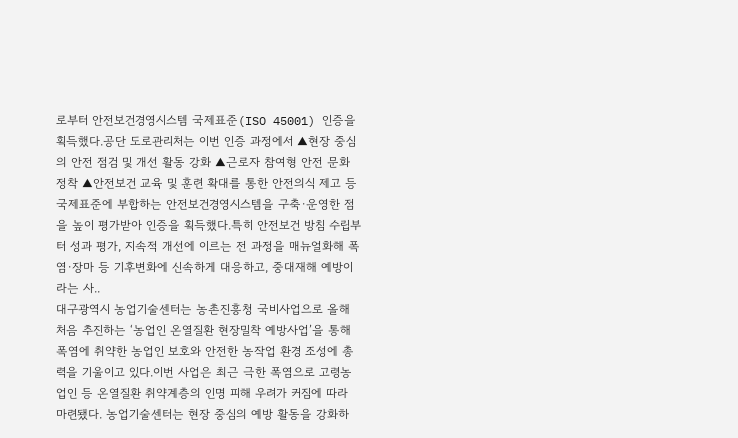로부터 안전보건경영시스템 국제표준(ISO 45001) 인증을 획득했다.공단 도로관리처는 이번 인증 과정에서 ▲현장 중심의 안전 점검 및 개선 활동 강화 ▲근로자 참여형 안전 문화 정착 ▲안전보건 교육 및 훈련 확대를 통한 안전의식 제고 등 국제표준에 부합하는 안전보건경영시스템을 구축·운영한 점을 높이 평가받아 인증을 획득했다.특히 안전보건 방침 수립부터 성과 평가, 지속적 개선에 이르는 전 과정을 매뉴얼화해 폭염·장마 등 기후변화에 신속하게 대응하고, 중대재해 예방이라는 사..
대구광역시 농업기술센터는 농촌진흥청 국비사업으로 올해 처음 추진하는 ‘농업인 온열질환 현장밀착 예방사업’을 통해 폭염에 취약한 농업인 보호와 안전한 농작업 환경 조성에 총력을 기울이고 있다.이번 사업은 최근 극한 폭염으로 고령농업인 등 온열질환 취약계층의 인명 피해 우려가 커짐에 따라 마련됐다. 농업기술센터는 현장 중심의 예방 활동을 강화하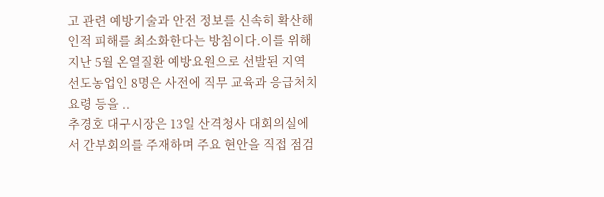고 관련 예방기술과 안전 정보를 신속히 확산해 인적 피해를 최소화한다는 방침이다.이를 위해 지난 5월 온열질환 예방요원으로 선발된 지역 선도농업인 8명은 사전에 직무 교육과 응급처치 요령 등을 ..
추경호 대구시장은 13일 산격청사 대회의실에서 간부회의를 주재하며 주요 현안을 직접 점검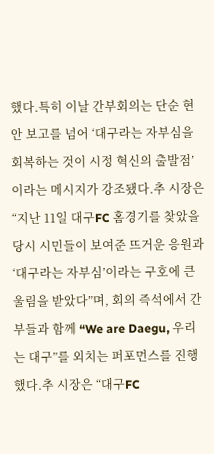했다.특히 이날 간부회의는 단순 현안 보고를 넘어 ‘대구라는 자부심을 회복하는 것이 시정 혁신의 출발점’이라는 메시지가 강조됐다.추 시장은 “지난 11일 대구FC 홈경기를 찾았을 당시 시민들이 보여준 뜨거운 응원과 ‘대구라는 자부심’이라는 구호에 큰 울림을 받았다”며, 회의 즉석에서 간부들과 함께 “We are Daegu, 우리는 대구”를 외치는 퍼포먼스를 진행했다.추 시장은 “대구FC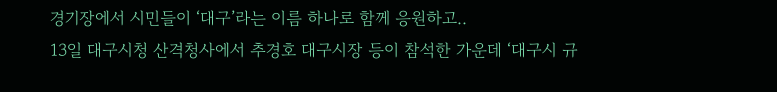경기장에서 시민들이 ‘대구’라는 이름 하나로 함께 응원하고..
13일 대구시청 산격청사에서 추경호 대구시장 등이 참석한 가운데 ‘대구시 규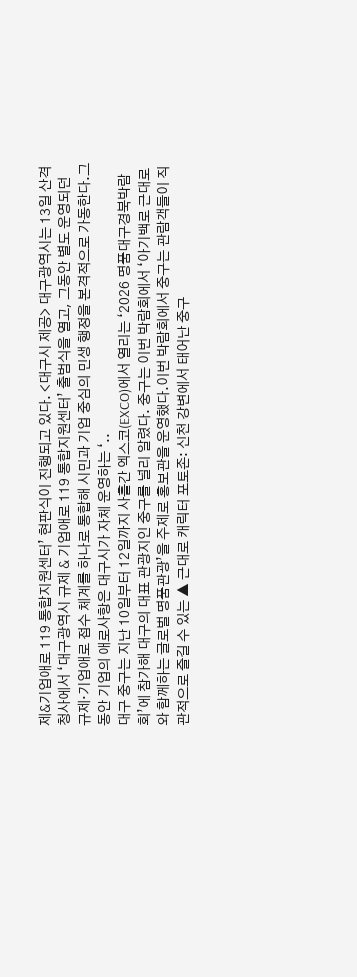제&기업애로 119 통합지원센터’ 현판식이 진행되고 있다. <대구시 제공> 대구광역시는 13일 산격청사에서 ‘대구광역시 규제 & 기업애로 119 통합지원센터’ 출범식을 열고, 그동안 별도 운영되던 규제·기업애로 접수 체계를 하나로 통합해 시민과 기업 중심의 민생 행정을 본격적으로 가동한다.그동안 기업의 애로사항은 대구시가 자체 운영하는 ‘..
대구 중구는 지난 10일부터 12일까지 사흘간 엑스코(EXCO)에서 열리는 ‘2026 명품대구경북박람회’에 참가해 대구의 대표 관광지인 중구를 널리 알렸다. 중구는 이번 박람회에서 ‘아기백로 근대로와 함께하는 글로벌 명품관광’을 주제로 홍보관을 운영했다.이번 박람회에서 중구는 관람객들이 직관적으로 즐길 수 있는 ▲ 근대로 캐릭터 포토존: 신천 강변에서 태어난 중구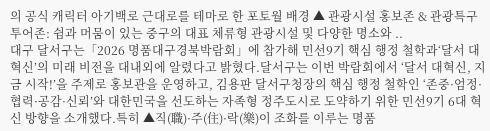의 공식 캐릭터 아기백로 근대로를 테마로 한 포토월 배경 ▲ 관광시설 홍보존 & 관광특구 투어존: 쉼과 머뭄이 있는 중구의 대표 체류형 관광시설 및 다양한 명소와 ..
대구 달서구는「2026 명품대구경북박람회」에 참가해 민선9기 핵심 행정 철학과‘달서 대혁신’의 미래 비전을 대내외에 알렸다고 밝혔다.달서구는 이번 박람회에서 ‘달서 대혁신, 지금 시작!’을 주제로 홍보관을 운영하고, 김용판 달서구청장의 핵심 행정 철학인 ‘존중·엄정·협력·공감·신뢰’와 대한민국을 선도하는 자족형 정주도시로 도약하기 위한 민선9기 6대 혁신 방향을 소개했다.특히 ▲직(職)·주(住)·락(樂)이 조화를 이루는 명품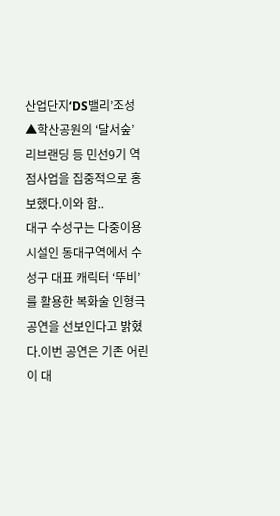산업단지‘DS밸리’조성 ▲학산공원의 ‘달서숲’ 리브랜딩 등 민선9기 역점사업을 집중적으로 홍보했다.이와 함..
대구 수성구는 다중이용시설인 동대구역에서 수성구 대표 캐릭터 ‘뚜비’를 활용한 복화술 인형극 공연을 선보인다고 밝혔다.이번 공연은 기존 어린이 대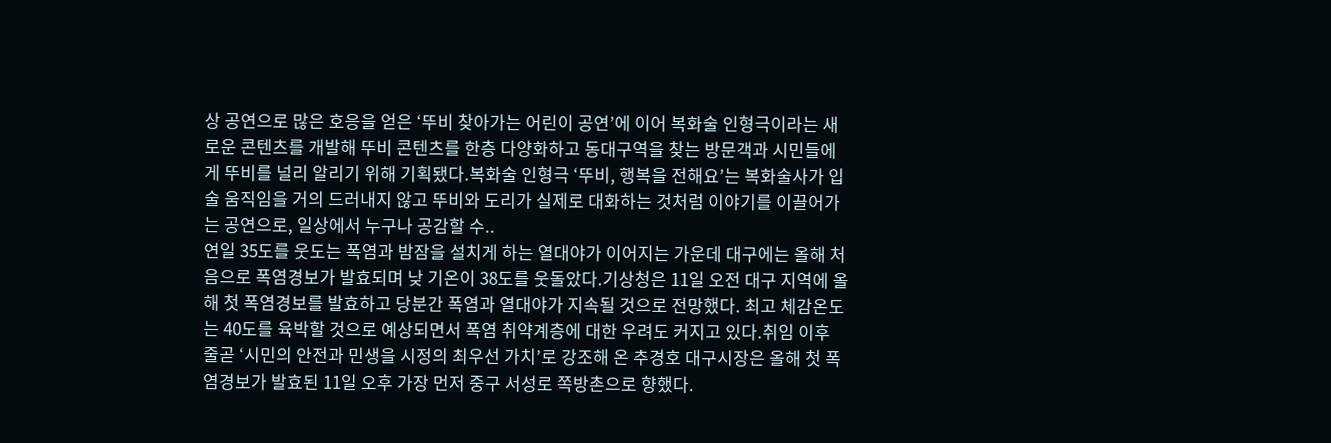상 공연으로 많은 호응을 얻은 ‘뚜비 찾아가는 어린이 공연’에 이어 복화술 인형극이라는 새로운 콘텐츠를 개발해 뚜비 콘텐츠를 한층 다양화하고 동대구역을 찾는 방문객과 시민들에게 뚜비를 널리 알리기 위해 기획됐다.복화술 인형극 ‘뚜비, 행복을 전해요’는 복화술사가 입술 움직임을 거의 드러내지 않고 뚜비와 도리가 실제로 대화하는 것처럼 이야기를 이끌어가는 공연으로, 일상에서 누구나 공감할 수..
연일 35도를 웃도는 폭염과 밤잠을 설치게 하는 열대야가 이어지는 가운데 대구에는 올해 처음으로 폭염경보가 발효되며 낮 기온이 38도를 웃돌았다.기상청은 11일 오전 대구 지역에 올해 첫 폭염경보를 발효하고 당분간 폭염과 열대야가 지속될 것으로 전망했다. 최고 체감온도는 40도를 육박할 것으로 예상되면서 폭염 취약계층에 대한 우려도 커지고 있다.취임 이후 줄곧 ‘시민의 안전과 민생을 시정의 최우선 가치’로 강조해 온 추경호 대구시장은 올해 첫 폭염경보가 발효된 11일 오후 가장 먼저 중구 서성로 쪽방촌으로 향했다.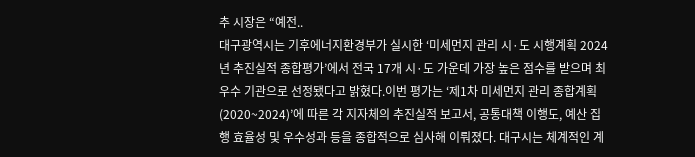추 시장은 “예전..
대구광역시는 기후에너지환경부가 실시한 ‘미세먼지 관리 시·도 시행계획 2024년 추진실적 종합평가’에서 전국 17개 시·도 가운데 가장 높은 점수를 받으며 최우수 기관으로 선정됐다고 밝혔다.이번 평가는 ‘제1차 미세먼지 관리 종합계획(2020~2024)’에 따른 각 지자체의 추진실적 보고서, 공통대책 이행도, 예산 집행 효율성 및 우수성과 등을 종합적으로 심사해 이뤄졌다. 대구시는 체계적인 계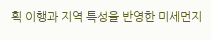획 이행과 지역 특성을 반영한 미세먼지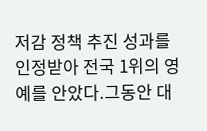저감 정책 추진 성과를 인정받아 전국 1위의 영예를 안았다.그동안 대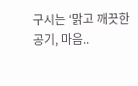구시는 ‘맑고 깨끗한 공기, 마음..